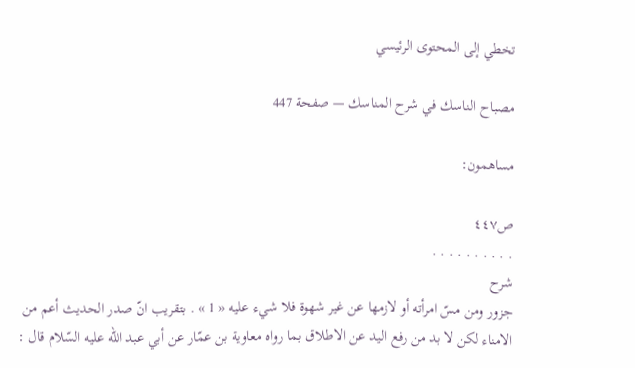تخطي إلى المحتوى الرئيسي

مصباح الناسك في شرح المناسك — صفحة 447

مساهمون:

ص٤٤٧
. . . . . . . . . .
شرح
جزور ومن مسّ امرأته أو لازمها عن غير شهوة فلا شيء عليه « 1 » . بتقريب انّ صدر الحديث أعم من الامناء لكن لا بد من رفع اليد عن الاطلاق بما رواه معاوية بن عمّار عن أبي عبد اللّه عليه السّلام قال :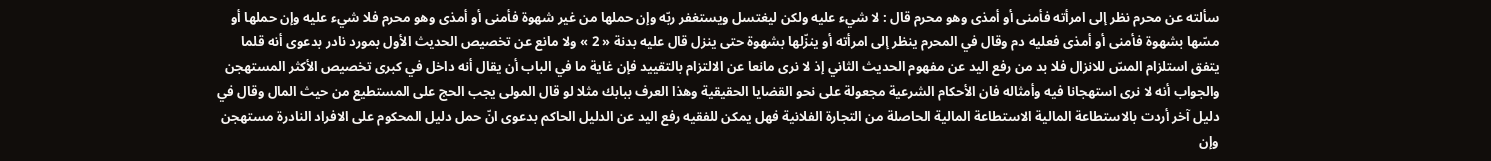سألته عن محرم نظر إلى امرأته فأمنى أو أمذى وهو محرم قال : لا شيء عليه ولكن ليغتسل ويستغفر ربّه وإن حملها من غير شهوة فأمنى أو أمذى وهو محرم فلا شيء عليه وإن حملها أو مسّها بشهوة فأمنى أو أمذى فعليه دم وقال في المحرم ينظر إلى امرأته أو ينزّلها بشهوة حتى ينزل قال عليه بدنة « 2 » ولا مانع عن تخصيص الحديث الأول بمورد نادر بدعوى أنه قلما يتفق استلزام المسّ للانزال فلا بد من رفع اليد عن مفهوم الحديث الثاني إذ لا نرى مانعا عن الالتزام بالتقييد فإن غاية ما في الباب أن يقال أنه داخل في كبرى تخصيص الأكثر المستهجن والجواب أنه لا نرى استهجانا فيه وأمثاله فان الأحكام الشرعية مجعولة على نحو القضايا الحقيقية وهذا العرف ببابك مثلا لو قال المولى يجب الحج على المستطيع من حيث المال وقال في دليل آخر أردت بالاستطاعة المالية الاستطاعة المالية الحاصلة من التجارة الفلانية فهل يمكن للفقيه رفع اليد عن الدليل الحاكم بدعوى انّ حمل دليل المحكوم على الافراد النادرة مستهجن وإن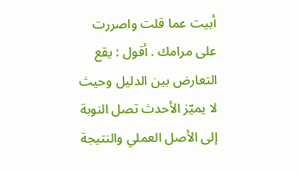أبيت عما قلت واصررت على مرامك . أقول : يقع التعارض بين الدليل وحيث لا يميّز الأحدث تصل النوبة إلى الأصل العملي والنتيجة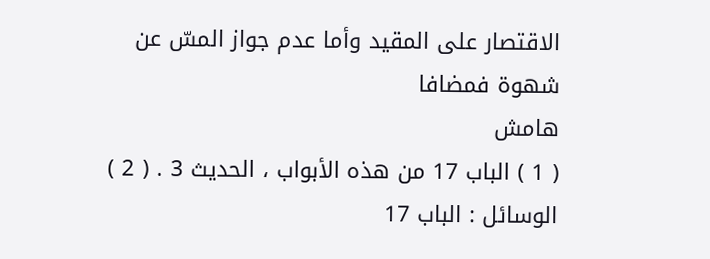الاقتصار على المقيد وأما عدم جواز المسّ عن شهوة فمضافا
هامش
( 1 ) الباب 17 من هذه الأبواب ، الحديث 3 . ( 2 ) الوسائل : الباب 17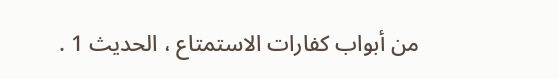من أبواب كفارات الاستمتاع ، الحديث 1 .